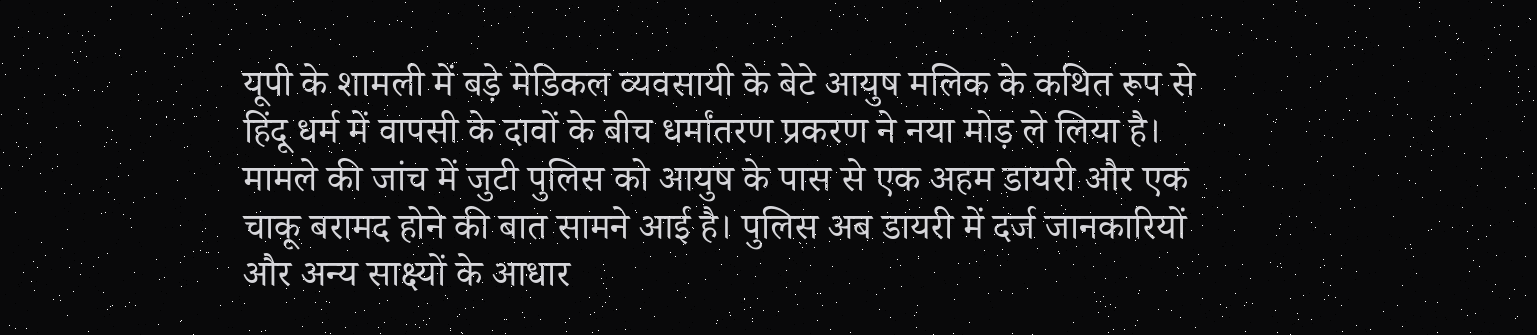यूपी के शामली में बड़े मेडिकल व्यवसायी के बेटे आयुष मलिक के कथित रूप से हिंदू धर्म में वापसी के दावों के बीच धर्मांतरण प्रकरण ने नया मोड़ ले लिया है। मामले की जांच में जुटी पुलिस को आयुष के पास से एक अहम डायरी और एक चाकू बरामद होने की बात सामने आई है। पुलिस अब डायरी में दर्ज जानकारियों और अन्य साक्ष्यों के आधार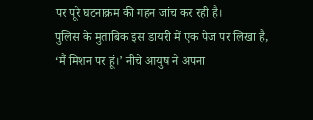पर पूरे घटनाक्रम की गहन जांच कर रही है।
पुलिस के मुताबिक इस डायरी में एक पेज पर लिखा है, ‘मैं मिशन पर हूं।’ नीचे आयुष ने अपना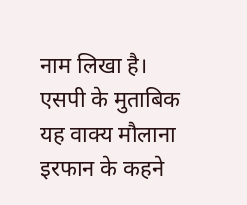नाम लिखा है। एसपी के मुताबिक यह वाक्य मौलाना इरफान के कहने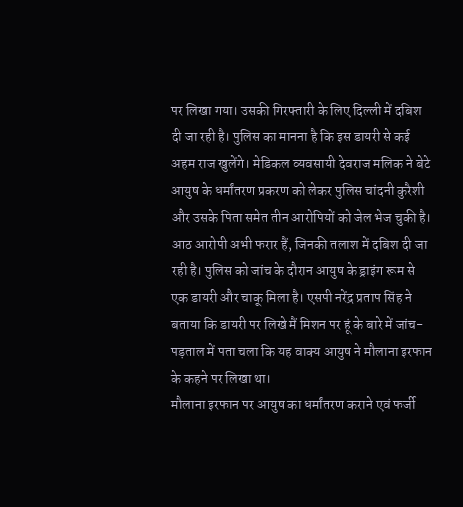पर लिखा गया। उसकी गिरफ्तारी के लिए दिल्ली में दबिश दी जा रही है। पुलिस का मानना है कि इस डायरी से कई अहम राज खुलेंगे। मेडिकल व्यवसायी देवराज मलिक ने बेटे आयुष के धर्मांतरण प्रकरण को लेकर पुलिस चांदनी कुरैशी और उसके पिता समेत तीन आरोपियों को जेल भेज चुकी है। आठ आरोपी अभी फरार हैं, जिनकी तलाश में दबिश दी जा रही है। पुलिस को जांच के दौरान आयुष के ड्राइंग रूम से एक डायरी और चाकू मिला है। एसपी नरेंद्र प्रताप सिंह ने बताया कि डायरी पर लिखे मैं मिशन पर हूं के बारे में जांच-पड़ताल में पता चला कि यह वाक्य आयुष ने मौलाना इरफान के कहने पर लिखा था।
मौलाना इरफान पर आयुष का धर्मांतरण कराने एवं फर्जी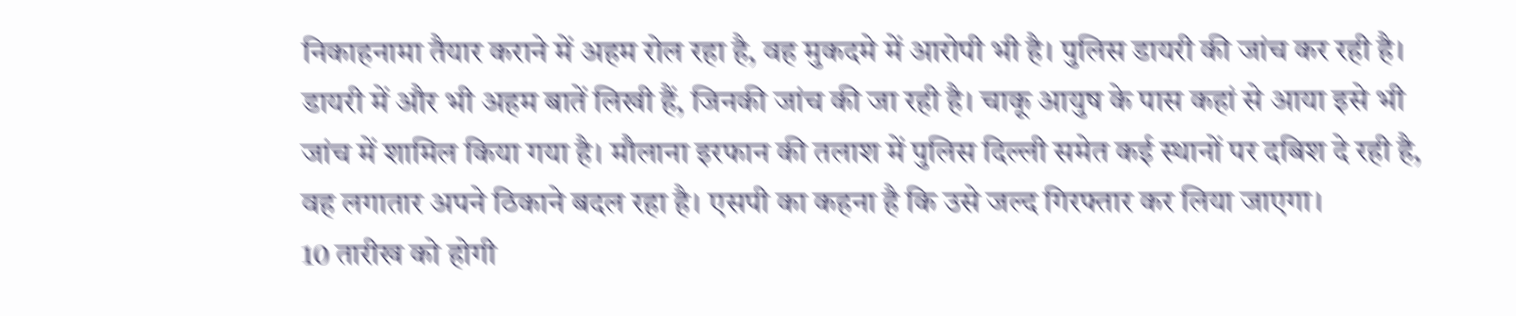निकाहनामा तैयार कराने में अहम रोल रहा है, वह मुकदमे में आरोपी भी है। पुलिस डायरी की जांच कर रही है। डायरी में और भी अहम बातें लिखी हैं, जिनकी जांच की जा रही है। चाकू आयुष के पास कहां से आया इसे भी जांच में शामिल किया गया है। मौलाना इरफान की तलाश में पुलिस दिल्ली समेत कई स्थानों पर दबिश दे रही है, वह लगातार अपने ठिकाने बदल रहा है। एसपी का कहना है कि उसे जल्द गिरफ्तार कर लिया जाएगा।
10 तारीख को होगी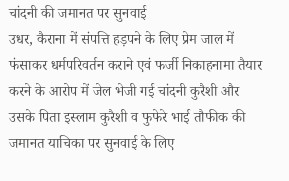चांदनी की जमानत पर सुनवाई
उधर, कैराना में संपत्ति हड़पने के लिए प्रेम जाल में फंसाकर धर्मपरिवर्तन कराने एवं फर्जी निकाहनामा तैयार करने के आरोप में जेल भेजी गई चांदनी कुरैशी और उसके पिता इस्लाम कुरैशी व फुफेरे भाई तौफीक की जमानत याचिका पर सुनवाई के लिए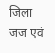जिला जज एवं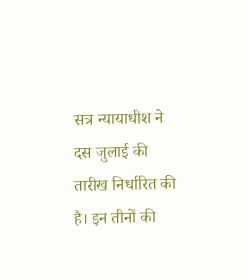सत्र न्यायाधीश ने दस जुलाई की तारीख निर्धारित की है। इन तीनों की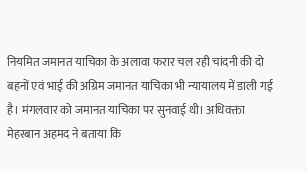नियमित जमानत याचिका के अलावा फरार चल रही चांदनी की दो बहनों एवं भाई की अग्रिम जमानत याचिका भी न्यायालय में डाली गई है। मंगलवार को जमानत याचिका पर सुनवाई थी। अधिवक्ता मेहरबान अहमद ने बताया कि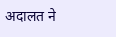अदालत ने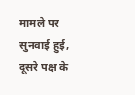मामले पर सुनवाई हुई, दूसरे पक्ष के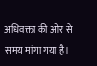अधिवक्ता की ओर से समय मांगा गया है।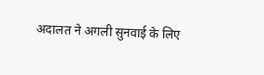अदालत ने अगली सुनवाई के लिए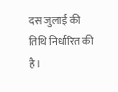दस जुलाई की तिथि निर्धारित की है।